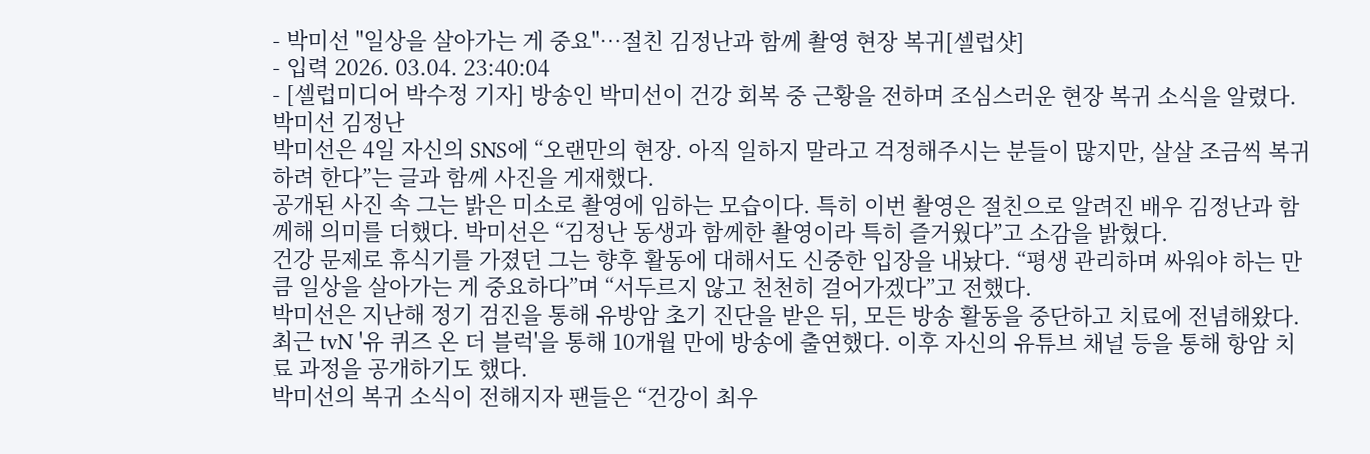- 박미선 "일상을 살아가는 게 중요"…절친 김정난과 함께 촬영 현장 복귀[셀럽샷]
- 입력 2026. 03.04. 23:40:04
- [셀럽미디어 박수정 기자] 방송인 박미선이 건강 회복 중 근황을 전하며 조심스러운 현장 복귀 소식을 알렸다.
박미선 김정난
박미선은 4일 자신의 SNS에 “오랜만의 현장. 아직 일하지 말라고 걱정해주시는 분들이 많지만, 살살 조금씩 복귀하려 한다”는 글과 함께 사진을 게재했다.
공개된 사진 속 그는 밝은 미소로 촬영에 임하는 모습이다. 특히 이번 촬영은 절친으로 알려진 배우 김정난과 함께해 의미를 더했다. 박미선은 “김정난 동생과 함께한 촬영이라 특히 즐거웠다”고 소감을 밝혔다.
건강 문제로 휴식기를 가졌던 그는 향후 활동에 대해서도 신중한 입장을 내놨다. “평생 관리하며 싸워야 하는 만큼 일상을 살아가는 게 중요하다”며 “서두르지 않고 천천히 걸어가겠다”고 전했다.
박미선은 지난해 정기 검진을 통해 유방암 초기 진단을 받은 뒤, 모든 방송 활동을 중단하고 치료에 전념해왔다.
최근 tvN '유 퀴즈 온 더 블럭'을 통해 10개월 만에 방송에 출연했다. 이후 자신의 유튜브 채널 등을 통해 항암 치료 과정을 공개하기도 했다.
박미선의 복귀 소식이 전해지자 팬들은 “건강이 최우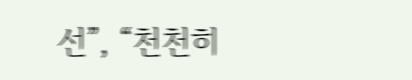선”, “천천히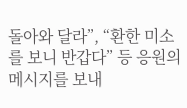돌아와 달라”, “환한 미소를 보니 반갑다” 등 응원의 메시지를 보내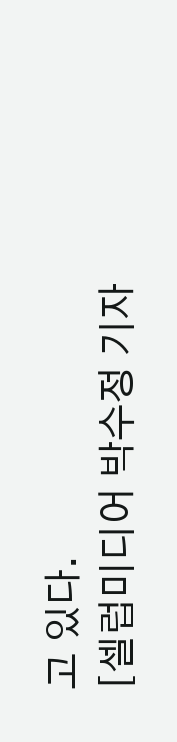고 있다.
[셀럽미디어 박수정 기자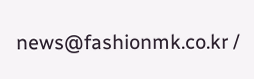news@fashionmk.co.kr /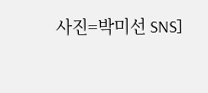사진=박미선 SNS]